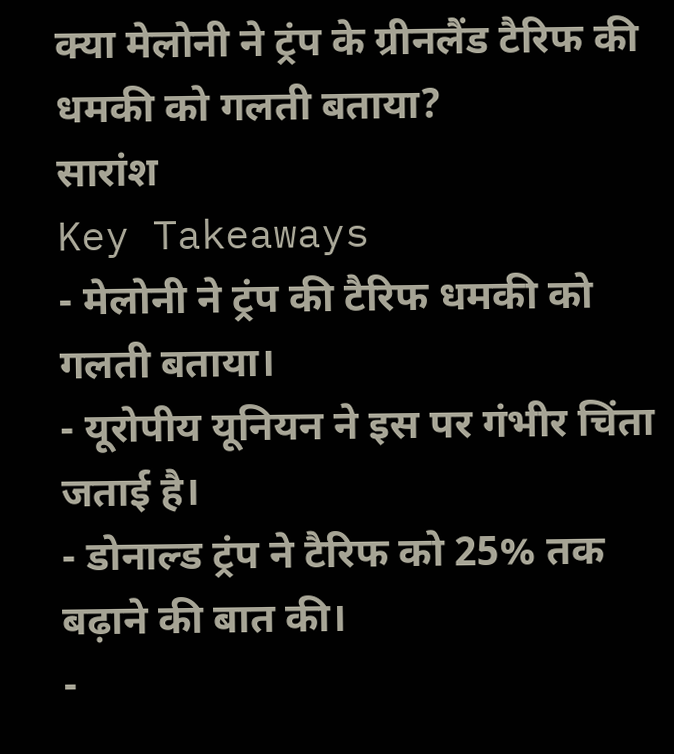क्या मेलोनी ने ट्रंप के ग्रीनलैंड टैरिफ की धमकी को गलती बताया?
सारांश
Key Takeaways
- मेलोनी ने ट्रंप की टैरिफ धमकी को गलती बताया।
- यूरोपीय यूनियन ने इस पर गंभीर चिंता जताई है।
- डोनाल्ड ट्रंप ने टैरिफ को 25% तक बढ़ाने की बात की।
-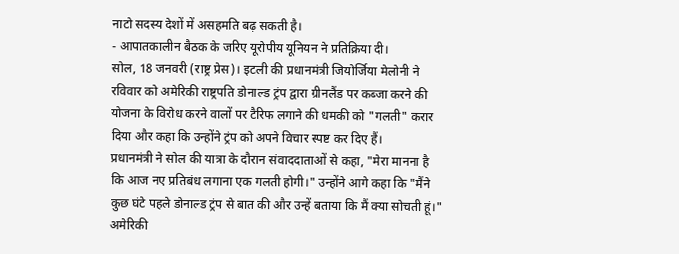नाटो सदस्य देशों में असहमति बढ़ सकती है।
- आपातकालीन बैठक के जरिए यूरोपीय यूनियन ने प्रतिक्रिया दी।
सोल, 18 जनवरी (राष्ट्र प्रेस)। इटली की प्रधानमंत्री जियोर्जिया मेलोनी ने रविवार को अमेरिकी राष्ट्रपति डोनाल्ड ट्रंप द्वारा ग्रीनलैंड पर कब्जा करने की योजना के विरोध करने वालों पर टैरिफ लगाने की धमकी को "गलती" करार दिया और कहा कि उन्होंने ट्रंप को अपने विचार स्पष्ट कर दिए हैं।
प्रधानमंत्री ने सोल की यात्रा के दौरान संवाददाताओं से कहा, "मेरा मानना है कि आज नए प्रतिबंध लगाना एक गलती होगी।" उन्होंने आगे कहा कि "मैंने कुछ घंटे पहले डोनाल्ड ट्रंप से बात की और उन्हें बताया कि मैं क्या सोचती हूं।"
अमेरिकी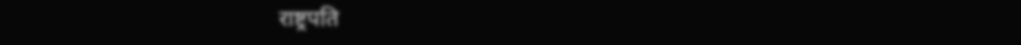राष्ट्रपति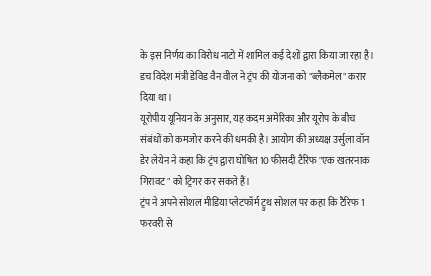के इस निर्णय का विरोध नाटो में शामिल कई देशों द्वारा किया जा रहा है। डच विदेश मंत्री डेविड वैन वील ने ट्रंप की योजना को "ब्लैकमेल" करार दिया था।
यूरोपीय यूनियन के अनुसार, यह कदम अमेरिका और यूरोप के बीच संबंधों को कमजोर करने की धमकी है। आयोग की अध्यक्ष उर्सुला वॉन डेर लेयेन ने कहा कि ट्रंप द्वारा घोषित 10 फीसदी टैरिफ "एक खतरनाक गिरावट" को ट्रिगर कर सकते हैं।
ट्रंप ने अपने सोशल मीडिया प्लेटफॉर्म ट्रुथ सोशल पर कहा कि टैरिफ 1 फरवरी से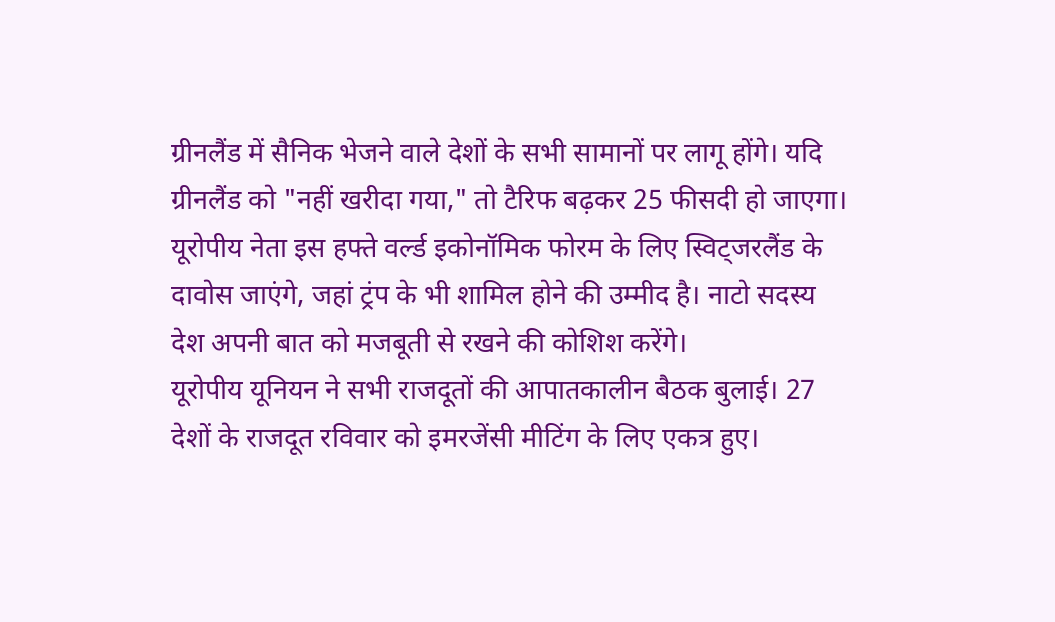ग्रीनलैंड में सैनिक भेजने वाले देशों के सभी सामानों पर लागू होंगे। यदि ग्रीनलैंड को "नहीं खरीदा गया," तो टैरिफ बढ़कर 25 फीसदी हो जाएगा।
यूरोपीय नेता इस हफ्ते वर्ल्ड इकोनॉमिक फोरम के लिए स्विट्जरलैंड के दावोस जाएंगे, जहां ट्रंप के भी शामिल होने की उम्मीद है। नाटो सदस्य देश अपनी बात को मजबूती से रखने की कोशिश करेंगे।
यूरोपीय यूनियन ने सभी राजदूतों की आपातकालीन बैठक बुलाई। 27 देशों के राजदूत रविवार को इमरजेंसी मीटिंग के लिए एकत्र हुए।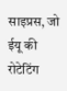साइप्रस, जो ईयू की रोटेटिंग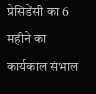प्रेसिडेंसी का 6 महीने का कार्यकाल संभाल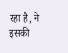रहा है, ने इसकी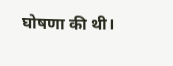घोषणा की थी।